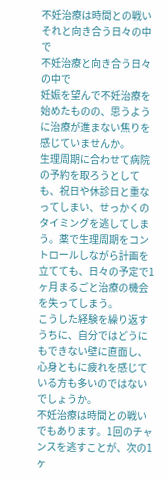不妊治療は時間との戦い それと向き合う日々の中で
不妊治療と向き合う日々の中で
妊娠を望んで不妊治療を始めたものの、思うように治療が進まない焦りを感じていませんか。
生理周期に合わせて病院の予約を取ろうとしても、祝日や休診日と重なってしまい、せっかくのタイミングを逃してしまう。薬で生理周期をコントロールしながら計画を立てても、日々の予定で1ヶ月まるごと治療の機会を失ってしまう。
こうした経験を繰り返すうちに、自分ではどうにもできない壁に直面し、心身ともに疲れを感じている方も多いのではないでしょうか。
不妊治療は時間との戦いでもあります。1回のチャンスを逃すことが、次の1ヶ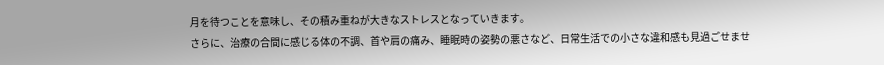月を待つことを意味し、その積み重ねが大きなストレスとなっていきます。
さらに、治療の合間に感じる体の不調、首や肩の痛み、睡眠時の姿勢の悪さなど、日常生活での小さな違和感も見過ごせませ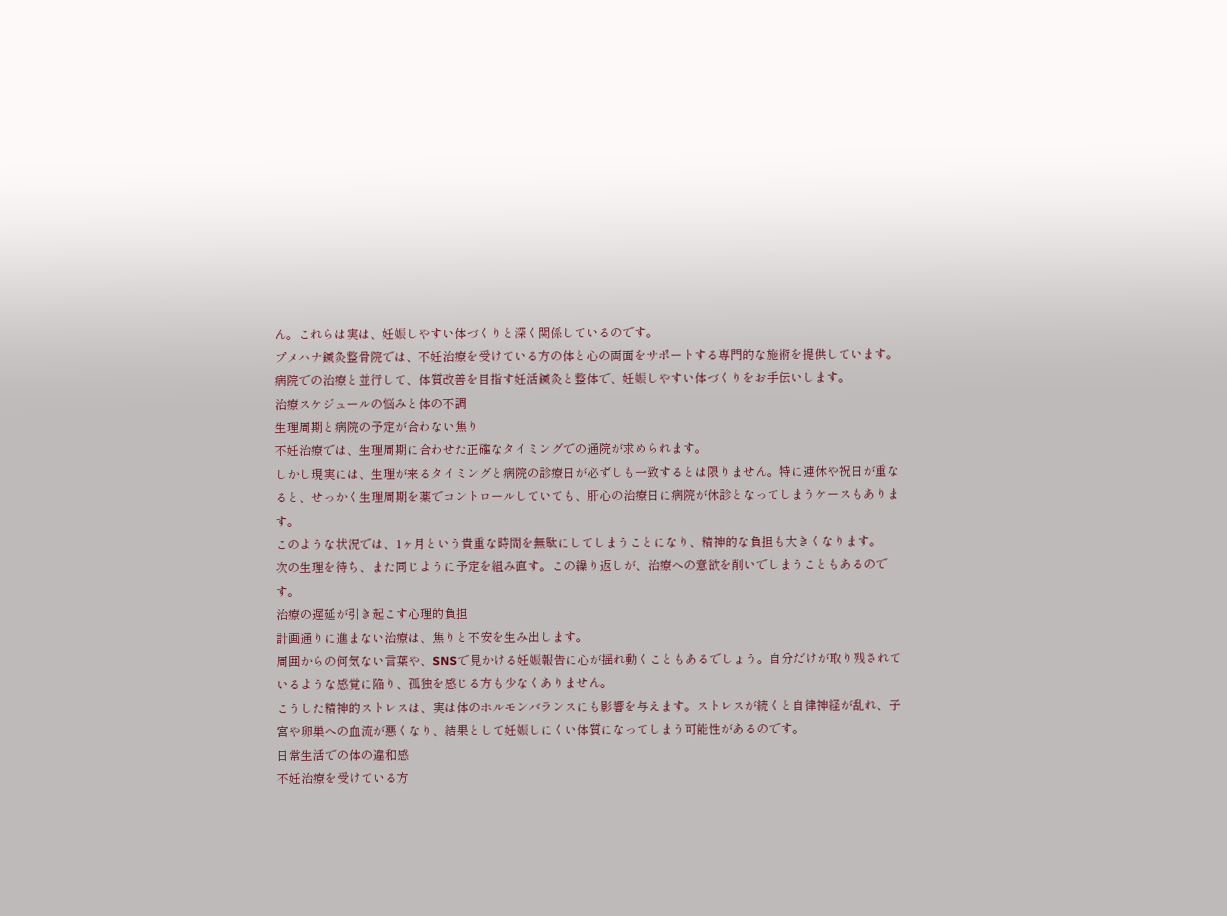ん。これらは実は、妊娠しやすい体づくりと深く関係しているのです。
プメハナ鍼灸整骨院では、不妊治療を受けている方の体と心の両面をサポートする専門的な施術を提供しています。病院での治療と並行して、体質改善を目指す妊活鍼灸と整体で、妊娠しやすい体づくりをお手伝いします。
治療スケジュールの悩みと体の不調
生理周期と病院の予定が合わない焦り
不妊治療では、生理周期に合わせた正確なタイミングでの通院が求められます。
しかし現実には、生理が来るタイミングと病院の診療日が必ずしも一致するとは限りません。特に連休や祝日が重なると、せっかく生理周期を薬でコントロールしていても、肝心の治療日に病院が休診となってしまうケースもあります。
このような状況では、1ヶ月という貴重な時間を無駄にしてしまうことになり、精神的な負担も大きくなります。
次の生理を待ち、また同じように予定を組み直す。この繰り返しが、治療への意欲を削いでしまうこともあるのです。
治療の遅延が引き起こす心理的負担
計画通りに進まない治療は、焦りと不安を生み出します。
周囲からの何気ない言葉や、SNSで見かける妊娠報告に心が揺れ動くこともあるでしょう。自分だけが取り残されているような感覚に陥り、孤独を感じる方も少なくありません。
こうした精神的ストレスは、実は体のホルモンバランスにも影響を与えます。ストレスが続くと自律神経が乱れ、子宮や卵巣への血流が悪くなり、結果として妊娠しにくい体質になってしまう可能性があるのです。
日常生活での体の違和感
不妊治療を受けている方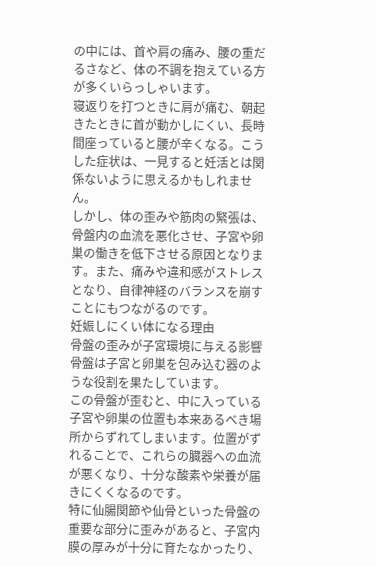の中には、首や肩の痛み、腰の重だるさなど、体の不調を抱えている方が多くいらっしゃいます。
寝返りを打つときに肩が痛む、朝起きたときに首が動かしにくい、長時間座っていると腰が辛くなる。こうした症状は、一見すると妊活とは関係ないように思えるかもしれません。
しかし、体の歪みや筋肉の緊張は、骨盤内の血流を悪化させ、子宮や卵巣の働きを低下させる原因となります。また、痛みや違和感がストレスとなり、自律神経のバランスを崩すことにもつながるのです。
妊娠しにくい体になる理由
骨盤の歪みが子宮環境に与える影響
骨盤は子宮と卵巣を包み込む器のような役割を果たしています。
この骨盤が歪むと、中に入っている子宮や卵巣の位置も本来あるべき場所からずれてしまいます。位置がずれることで、これらの臓器への血流が悪くなり、十分な酸素や栄養が届きにくくなるのです。
特に仙腸関節や仙骨といった骨盤の重要な部分に歪みがあると、子宮内膜の厚みが十分に育たなかったり、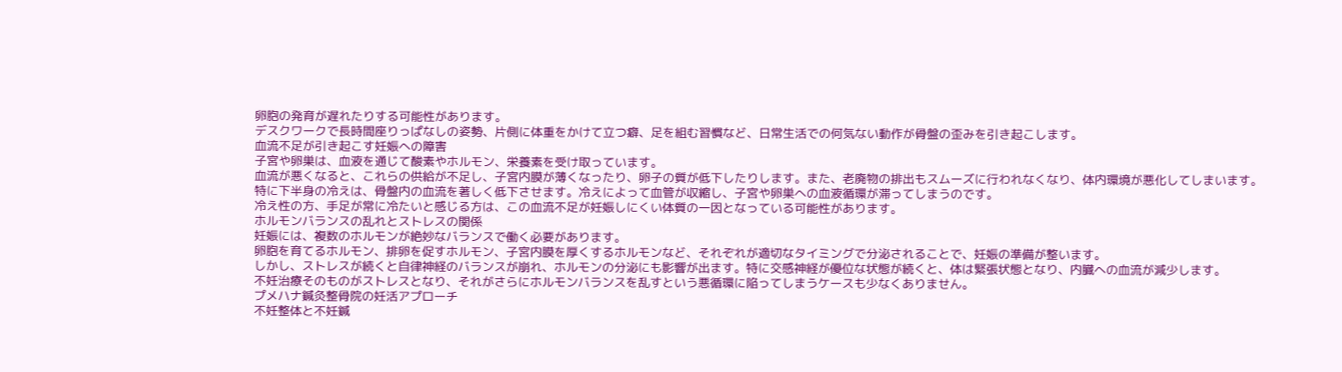卵胞の発育が遅れたりする可能性があります。
デスクワークで長時間座りっぱなしの姿勢、片側に体重をかけて立つ癖、足を組む習慣など、日常生活での何気ない動作が骨盤の歪みを引き起こします。
血流不足が引き起こす妊娠への障害
子宮や卵巣は、血液を通じて酸素やホルモン、栄養素を受け取っています。
血流が悪くなると、これらの供給が不足し、子宮内膜が薄くなったり、卵子の質が低下したりします。また、老廃物の排出もスムーズに行われなくなり、体内環境が悪化してしまいます。
特に下半身の冷えは、骨盤内の血流を著しく低下させます。冷えによって血管が収縮し、子宮や卵巣への血液循環が滞ってしまうのです。
冷え性の方、手足が常に冷たいと感じる方は、この血流不足が妊娠しにくい体質の一因となっている可能性があります。
ホルモンバランスの乱れとストレスの関係
妊娠には、複数のホルモンが絶妙なバランスで働く必要があります。
卵胞を育てるホルモン、排卵を促すホルモン、子宮内膜を厚くするホルモンなど、それぞれが適切なタイミングで分泌されることで、妊娠の準備が整います。
しかし、ストレスが続くと自律神経のバランスが崩れ、ホルモンの分泌にも影響が出ます。特に交感神経が優位な状態が続くと、体は緊張状態となり、内臓への血流が減少します。
不妊治療そのものがストレスとなり、それがさらにホルモンバランスを乱すという悪循環に陥ってしまうケースも少なくありません。
プメハナ鍼灸整骨院の妊活アプローチ
不妊整体と不妊鍼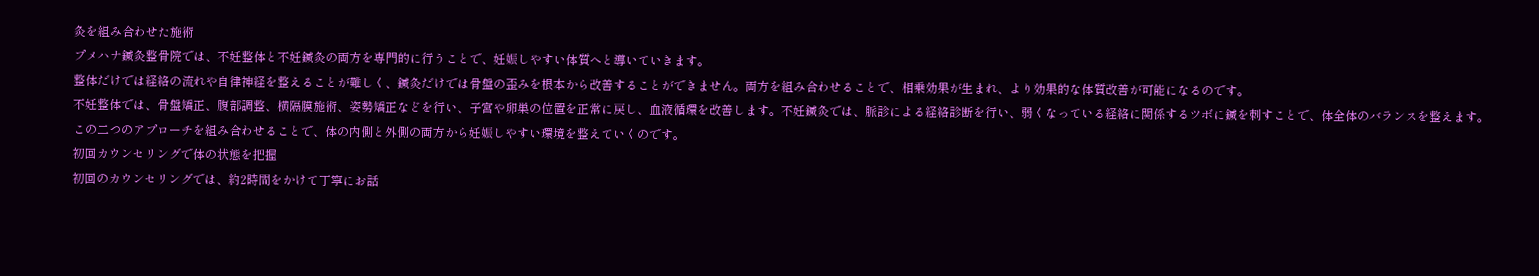灸を組み合わせた施術
プメハナ鍼灸整骨院では、不妊整体と不妊鍼灸の両方を専門的に行うことで、妊娠しやすい体質へと導いていきます。
整体だけでは経絡の流れや自律神経を整えることが難しく、鍼灸だけでは骨盤の歪みを根本から改善することができません。両方を組み合わせることで、相乗効果が生まれ、より効果的な体質改善が可能になるのです。
不妊整体では、骨盤矯正、腹部調整、横隔膜施術、姿勢矯正などを行い、子宮や卵巣の位置を正常に戻し、血液循環を改善します。不妊鍼灸では、脈診による経絡診断を行い、弱くなっている経絡に関係するツボに鍼を刺すことで、体全体のバランスを整えます。
この二つのアプローチを組み合わせることで、体の内側と外側の両方から妊娠しやすい環境を整えていくのです。
初回カウンセリングで体の状態を把握
初回のカウンセリングでは、約2時間をかけて丁寧にお話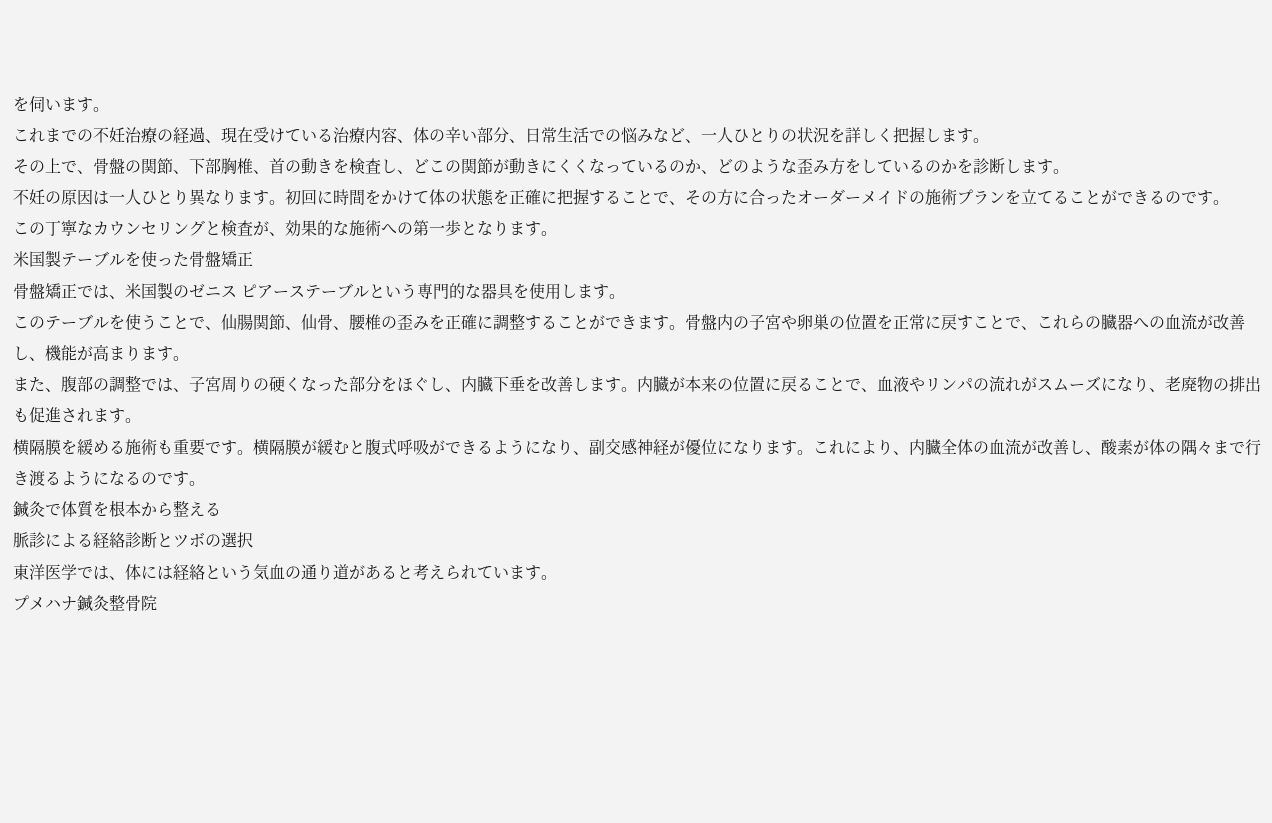を伺います。
これまでの不妊治療の経過、現在受けている治療内容、体の辛い部分、日常生活での悩みなど、一人ひとりの状況を詳しく把握します。
その上で、骨盤の関節、下部胸椎、首の動きを検査し、どこの関節が動きにくくなっているのか、どのような歪み方をしているのかを診断します。
不妊の原因は一人ひとり異なります。初回に時間をかけて体の状態を正確に把握することで、その方に合ったオーダーメイドの施術プランを立てることができるのです。
この丁寧なカウンセリングと検査が、効果的な施術への第一歩となります。
米国製テーブルを使った骨盤矯正
骨盤矯正では、米国製のゼニス ピアーステーブルという専門的な器具を使用します。
このテーブルを使うことで、仙腸関節、仙骨、腰椎の歪みを正確に調整することができます。骨盤内の子宮や卵巣の位置を正常に戻すことで、これらの臓器への血流が改善し、機能が高まります。
また、腹部の調整では、子宮周りの硬くなった部分をほぐし、内臓下垂を改善します。内臓が本来の位置に戻ることで、血液やリンパの流れがスムーズになり、老廃物の排出も促進されます。
横隔膜を緩める施術も重要です。横隔膜が緩むと腹式呼吸ができるようになり、副交感神経が優位になります。これにより、内臓全体の血流が改善し、酸素が体の隅々まで行き渡るようになるのです。
鍼灸で体質を根本から整える
脈診による経絡診断とツボの選択
東洋医学では、体には経絡という気血の通り道があると考えられています。
プメハナ鍼灸整骨院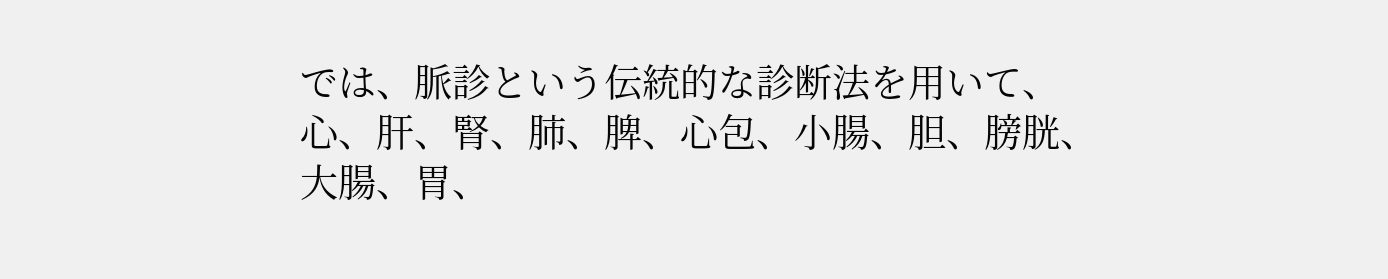では、脈診という伝統的な診断法を用いて、心、肝、腎、肺、脾、心包、小腸、胆、膀胱、大腸、胃、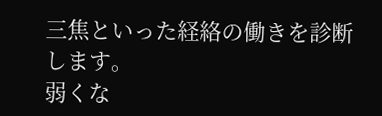三焦といった経絡の働きを診断します。
弱くな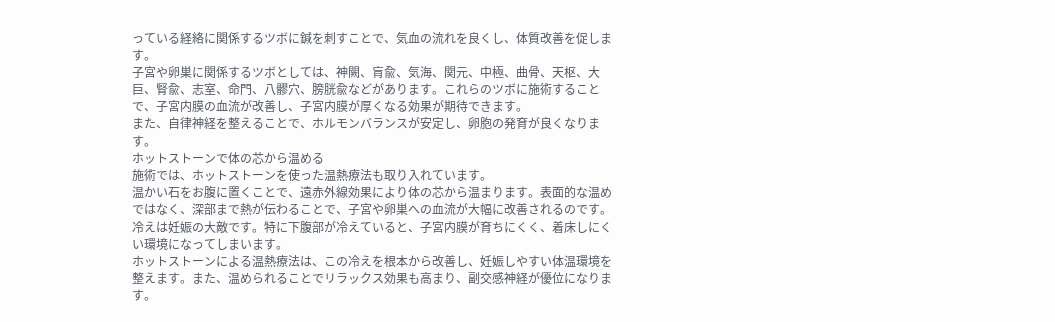っている経絡に関係するツボに鍼を刺すことで、気血の流れを良くし、体質改善を促します。
子宮や卵巣に関係するツボとしては、神闕、肓兪、気海、関元、中極、曲骨、天枢、大巨、腎兪、志室、命門、八髎穴、膀胱兪などがあります。これらのツボに施術することで、子宮内膜の血流が改善し、子宮内膜が厚くなる効果が期待できます。
また、自律神経を整えることで、ホルモンバランスが安定し、卵胞の発育が良くなります。
ホットストーンで体の芯から温める
施術では、ホットストーンを使った温熱療法も取り入れています。
温かい石をお腹に置くことで、遠赤外線効果により体の芯から温まります。表面的な温めではなく、深部まで熱が伝わることで、子宮や卵巣への血流が大幅に改善されるのです。
冷えは妊娠の大敵です。特に下腹部が冷えていると、子宮内膜が育ちにくく、着床しにくい環境になってしまいます。
ホットストーンによる温熱療法は、この冷えを根本から改善し、妊娠しやすい体温環境を整えます。また、温められることでリラックス効果も高まり、副交感神経が優位になります。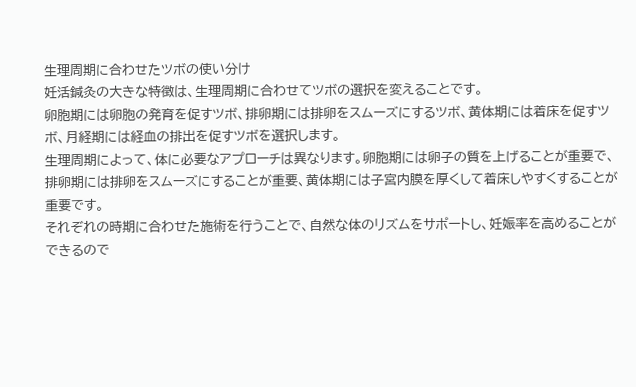生理周期に合わせたツボの使い分け
妊活鍼灸の大きな特徴は、生理周期に合わせてツボの選択を変えることです。
卵胞期には卵胞の発育を促すツボ、排卵期には排卵をスムーズにするツボ、黄体期には着床を促すツボ、月経期には経血の排出を促すツボを選択します。
生理周期によって、体に必要なアプローチは異なります。卵胞期には卵子の質を上げることが重要で、排卵期には排卵をスムーズにすることが重要、黄体期には子宮内膜を厚くして着床しやすくすることが重要です。
それぞれの時期に合わせた施術を行うことで、自然な体のリズムをサポートし、妊娠率を高めることができるので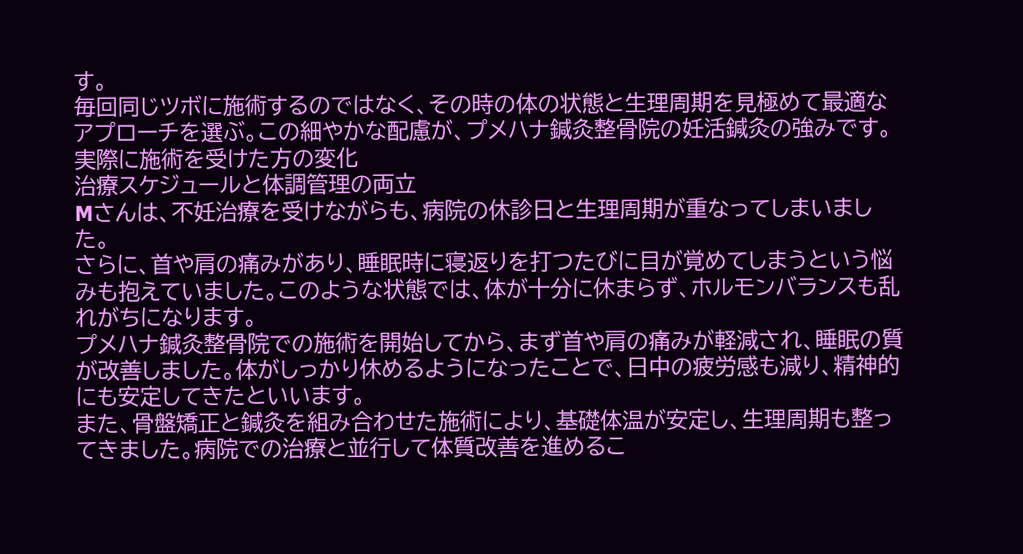す。
毎回同じツボに施術するのではなく、その時の体の状態と生理周期を見極めて最適なアプローチを選ぶ。この細やかな配慮が、プメハナ鍼灸整骨院の妊活鍼灸の強みです。
実際に施術を受けた方の変化
治療スケジュールと体調管理の両立
Mさんは、不妊治療を受けながらも、病院の休診日と生理周期が重なってしまいました。
さらに、首や肩の痛みがあり、睡眠時に寝返りを打つたびに目が覚めてしまうという悩みも抱えていました。このような状態では、体が十分に休まらず、ホルモンバランスも乱れがちになります。
プメハナ鍼灸整骨院での施術を開始してから、まず首や肩の痛みが軽減され、睡眠の質が改善しました。体がしっかり休めるようになったことで、日中の疲労感も減り、精神的にも安定してきたといいます。
また、骨盤矯正と鍼灸を組み合わせた施術により、基礎体温が安定し、生理周期も整ってきました。病院での治療と並行して体質改善を進めるこ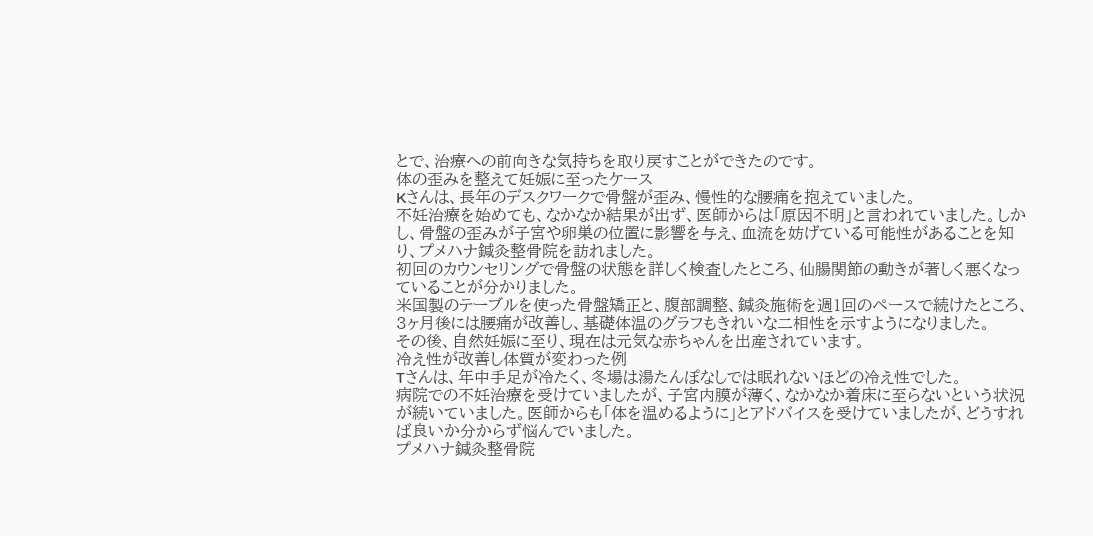とで、治療への前向きな気持ちを取り戻すことができたのです。
体の歪みを整えて妊娠に至ったケース
Kさんは、長年のデスクワークで骨盤が歪み、慢性的な腰痛を抱えていました。
不妊治療を始めても、なかなか結果が出ず、医師からは「原因不明」と言われていました。しかし、骨盤の歪みが子宮や卵巣の位置に影響を与え、血流を妨げている可能性があることを知り、プメハナ鍼灸整骨院を訪れました。
初回のカウンセリングで骨盤の状態を詳しく検査したところ、仙腸関節の動きが著しく悪くなっていることが分かりました。
米国製のテーブルを使った骨盤矯正と、腹部調整、鍼灸施術を週1回のペースで続けたところ、3ヶ月後には腰痛が改善し、基礎体温のグラフもきれいな二相性を示すようになりました。
その後、自然妊娠に至り、現在は元気な赤ちゃんを出産されています。
冷え性が改善し体質が変わった例
Tさんは、年中手足が冷たく、冬場は湯たんぽなしでは眠れないほどの冷え性でした。
病院での不妊治療を受けていましたが、子宮内膜が薄く、なかなか着床に至らないという状況が続いていました。医師からも「体を温めるように」とアドバイスを受けていましたが、どうすれば良いか分からず悩んでいました。
プメハナ鍼灸整骨院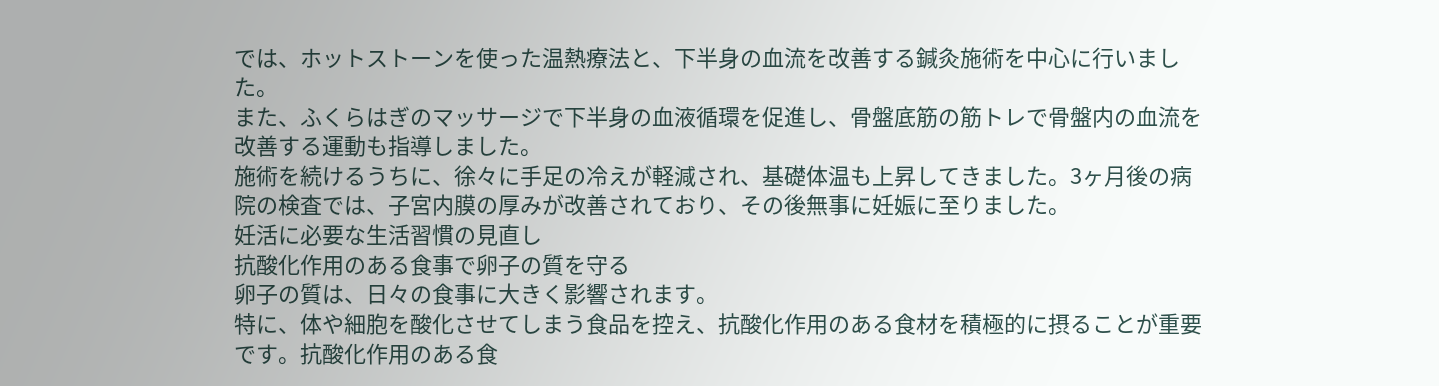では、ホットストーンを使った温熱療法と、下半身の血流を改善する鍼灸施術を中心に行いました。
また、ふくらはぎのマッサージで下半身の血液循環を促進し、骨盤底筋の筋トレで骨盤内の血流を改善する運動も指導しました。
施術を続けるうちに、徐々に手足の冷えが軽減され、基礎体温も上昇してきました。3ヶ月後の病院の検査では、子宮内膜の厚みが改善されており、その後無事に妊娠に至りました。
妊活に必要な生活習慣の見直し
抗酸化作用のある食事で卵子の質を守る
卵子の質は、日々の食事に大きく影響されます。
特に、体や細胞を酸化させてしまう食品を控え、抗酸化作用のある食材を積極的に摂ることが重要です。抗酸化作用のある食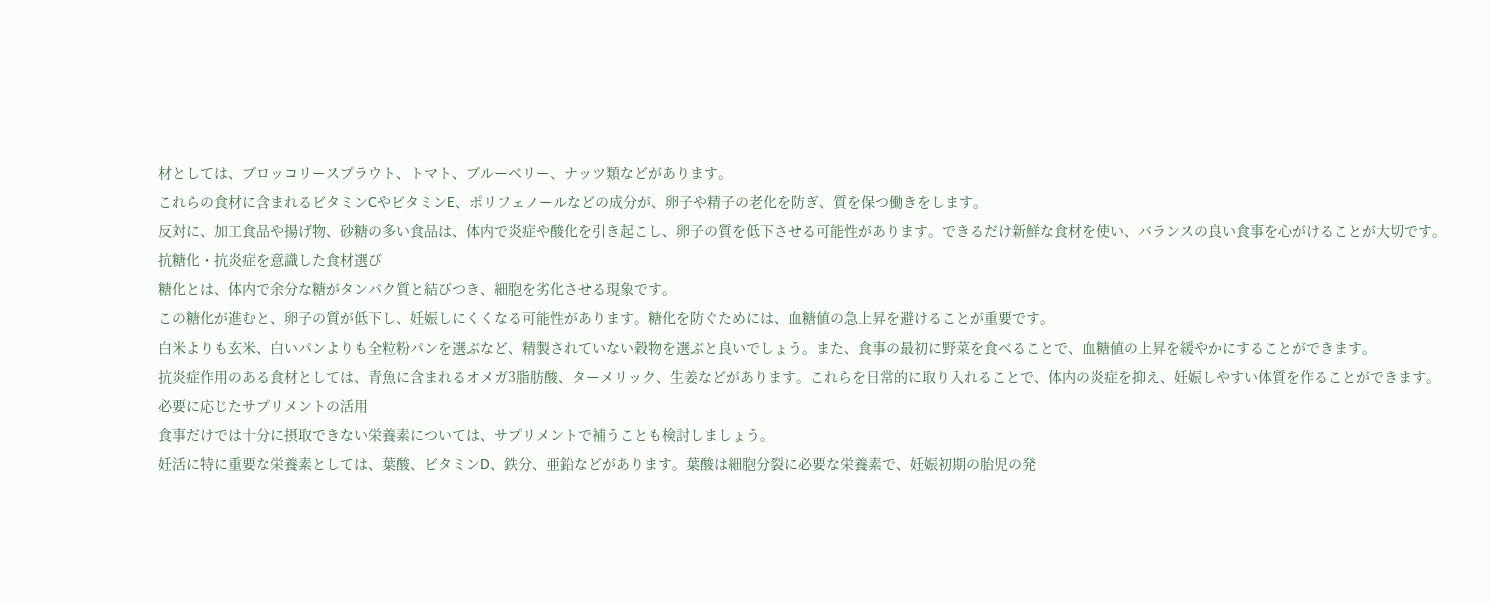材としては、ブロッコリースプラウト、トマト、ブルーベリー、ナッツ類などがあります。
これらの食材に含まれるビタミンCやビタミンE、ポリフェノールなどの成分が、卵子や精子の老化を防ぎ、質を保つ働きをします。
反対に、加工食品や揚げ物、砂糖の多い食品は、体内で炎症や酸化を引き起こし、卵子の質を低下させる可能性があります。できるだけ新鮮な食材を使い、バランスの良い食事を心がけることが大切です。
抗糖化・抗炎症を意識した食材選び
糖化とは、体内で余分な糖がタンパク質と結びつき、細胞を劣化させる現象です。
この糖化が進むと、卵子の質が低下し、妊娠しにくくなる可能性があります。糖化を防ぐためには、血糖値の急上昇を避けることが重要です。
白米よりも玄米、白いパンよりも全粒粉パンを選ぶなど、精製されていない穀物を選ぶと良いでしょう。また、食事の最初に野菜を食べることで、血糖値の上昇を緩やかにすることができます。
抗炎症作用のある食材としては、青魚に含まれるオメガ3脂肪酸、ターメリック、生姜などがあります。これらを日常的に取り入れることで、体内の炎症を抑え、妊娠しやすい体質を作ることができます。
必要に応じたサプリメントの活用
食事だけでは十分に摂取できない栄養素については、サプリメントで補うことも検討しましょう。
妊活に特に重要な栄養素としては、葉酸、ビタミンD、鉄分、亜鉛などがあります。葉酸は細胞分裂に必要な栄養素で、妊娠初期の胎児の発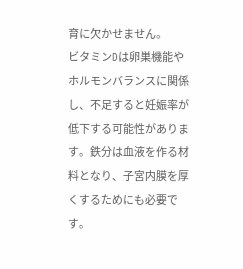育に欠かせません。
ビタミンDは卵巣機能やホルモンバランスに関係し、不足すると妊娠率が低下する可能性があります。鉄分は血液を作る材料となり、子宮内膜を厚くするためにも必要です。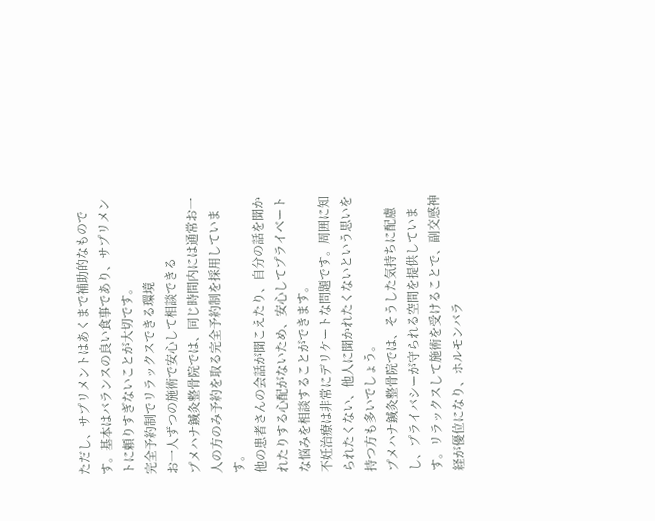ただし、サプリメントはあくまで補助的なものです。基本はバランスの良い食事であり、サプリメントに頼りすぎないことが大切です。
完全予約制でリラックスできる環境
お一人ずつの施術で安心して相談できる
プメハナ鍼灸整骨院では、同じ時間内には通常お一人の方のみ予約を取る完全予約制を採用しています。
他の患者さんの会話が聞こえたり、自分の話を聞かれたりする心配がないため、安心してプライベートな悩みを相談することができます。
不妊治療は非常にデリケートな問題です。周囲に知られたくない、他人に聞かれたくないという思いを持つ方も多いでしょう。
プメハナ鍼灸整骨院では、そうした気持ちに配慮し、プライバシーが守られる空間を提供しています。リラックスして施術を受けることで、副交感神経が優位になり、ホルモンバラ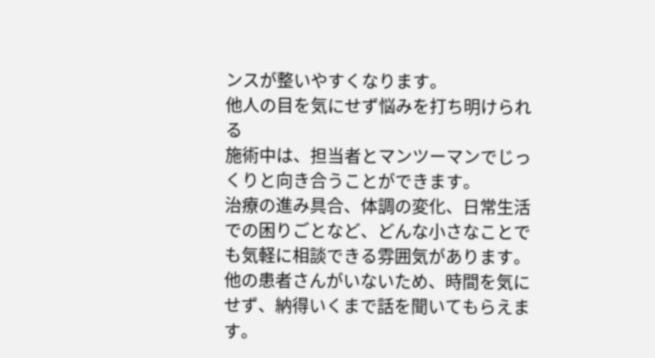ンスが整いやすくなります。
他人の目を気にせず悩みを打ち明けられる
施術中は、担当者とマンツーマンでじっくりと向き合うことができます。
治療の進み具合、体調の変化、日常生活での困りごとなど、どんな小さなことでも気軽に相談できる雰囲気があります。他の患者さんがいないため、時間を気にせず、納得いくまで話を聞いてもらえます。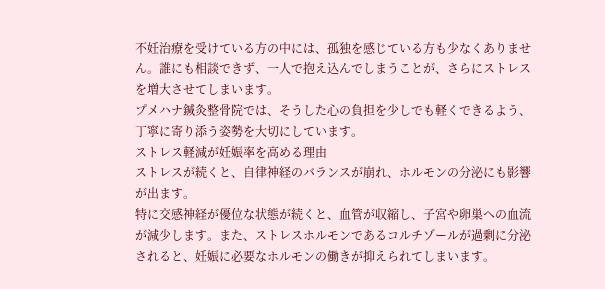不妊治療を受けている方の中には、孤独を感じている方も少なくありません。誰にも相談できず、一人で抱え込んでしまうことが、さらにストレスを増大させてしまいます。
プメハナ鍼灸整骨院では、そうした心の負担を少しでも軽くできるよう、丁寧に寄り添う姿勢を大切にしています。
ストレス軽減が妊娠率を高める理由
ストレスが続くと、自律神経のバランスが崩れ、ホルモンの分泌にも影響が出ます。
特に交感神経が優位な状態が続くと、血管が収縮し、子宮や卵巣への血流が減少します。また、ストレスホルモンであるコルチゾールが過剰に分泌されると、妊娠に必要なホルモンの働きが抑えられてしまいます。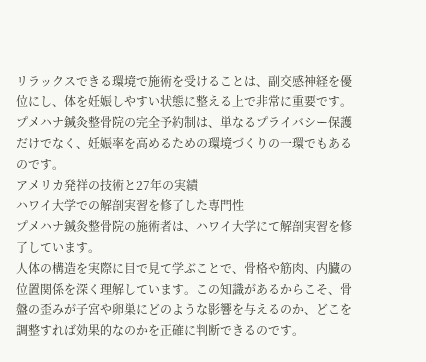リラックスできる環境で施術を受けることは、副交感神経を優位にし、体を妊娠しやすい状態に整える上で非常に重要です。
プメハナ鍼灸整骨院の完全予約制は、単なるプライバシー保護だけでなく、妊娠率を高めるための環境づくりの一環でもあるのです。
アメリカ発祥の技術と27年の実績
ハワイ大学での解剖実習を修了した専門性
プメハナ鍼灸整骨院の施術者は、ハワイ大学にて解剖実習を修了しています。
人体の構造を実際に目で見て学ぶことで、骨格や筋肉、内臓の位置関係を深く理解しています。この知識があるからこそ、骨盤の歪みが子宮や卵巣にどのような影響を与えるのか、どこを調整すれば効果的なのかを正確に判断できるのです。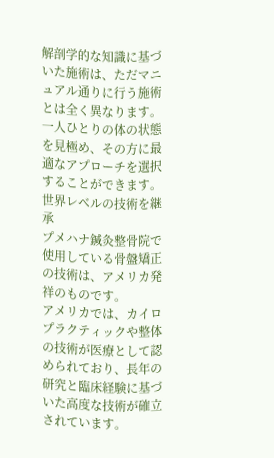解剖学的な知識に基づいた施術は、ただマニュアル通りに行う施術とは全く異なります。一人ひとりの体の状態を見極め、その方に最適なアプローチを選択することができます。
世界レベルの技術を継承
プメハナ鍼灸整骨院で使用している骨盤矯正の技術は、アメリカ発祥のものです。
アメリカでは、カイロプラクティックや整体の技術が医療として認められており、長年の研究と臨床経験に基づいた高度な技術が確立されています。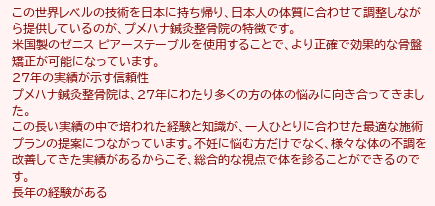この世界レベルの技術を日本に持ち帰り、日本人の体質に合わせて調整しながら提供しているのが、プメハナ鍼灸整骨院の特徴です。
米国製のゼニス ピアーステーブルを使用することで、より正確で効果的な骨盤矯正が可能になっています。
27年の実績が示す信頼性
プメハナ鍼灸整骨院は、27年にわたり多くの方の体の悩みに向き合ってきました。
この長い実績の中で培われた経験と知識が、一人ひとりに合わせた最適な施術プランの提案につながっています。不妊に悩む方だけでなく、様々な体の不調を改善してきた実績があるからこそ、総合的な視点で体を診ることができるのです。
長年の経験がある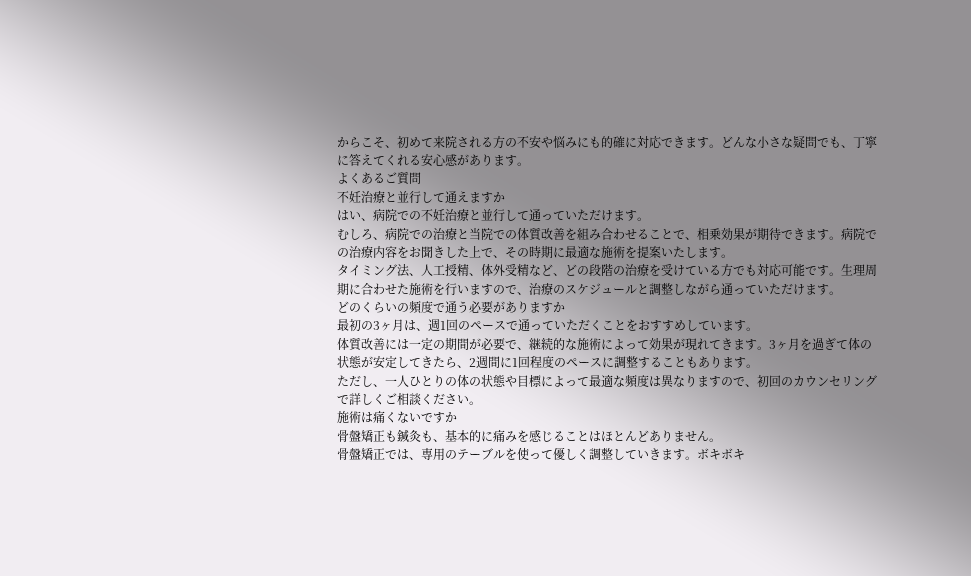からこそ、初めて来院される方の不安や悩みにも的確に対応できます。どんな小さな疑問でも、丁寧に答えてくれる安心感があります。
よくあるご質問
不妊治療と並行して通えますか
はい、病院での不妊治療と並行して通っていただけます。
むしろ、病院での治療と当院での体質改善を組み合わせることで、相乗効果が期待できます。病院での治療内容をお聞きした上で、その時期に最適な施術を提案いたします。
タイミング法、人工授精、体外受精など、どの段階の治療を受けている方でも対応可能です。生理周期に合わせた施術を行いますので、治療のスケジュールと調整しながら通っていただけます。
どのくらいの頻度で通う必要がありますか
最初の3ヶ月は、週1回のペースで通っていただくことをおすすめしています。
体質改善には一定の期間が必要で、継続的な施術によって効果が現れてきます。3ヶ月を過ぎて体の状態が安定してきたら、2週間に1回程度のペースに調整することもあります。
ただし、一人ひとりの体の状態や目標によって最適な頻度は異なりますので、初回のカウンセリングで詳しくご相談ください。
施術は痛くないですか
骨盤矯正も鍼灸も、基本的に痛みを感じることはほとんどありません。
骨盤矯正では、専用のテーブルを使って優しく調整していきます。ボキボキ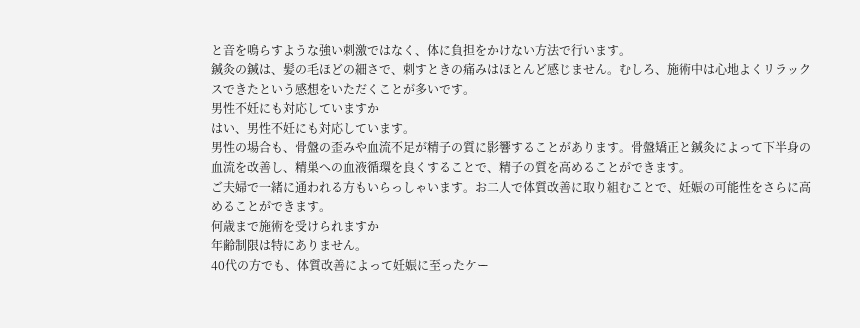と音を鳴らすような強い刺激ではなく、体に負担をかけない方法で行います。
鍼灸の鍼は、髪の毛ほどの細さで、刺すときの痛みはほとんど感じません。むしろ、施術中は心地よくリラックスできたという感想をいただくことが多いです。
男性不妊にも対応していますか
はい、男性不妊にも対応しています。
男性の場合も、骨盤の歪みや血流不足が精子の質に影響することがあります。骨盤矯正と鍼灸によって下半身の血流を改善し、精巣への血液循環を良くすることで、精子の質を高めることができます。
ご夫婦で一緒に通われる方もいらっしゃいます。お二人で体質改善に取り組むことで、妊娠の可能性をさらに高めることができます。
何歳まで施術を受けられますか
年齢制限は特にありません。
40代の方でも、体質改善によって妊娠に至ったケー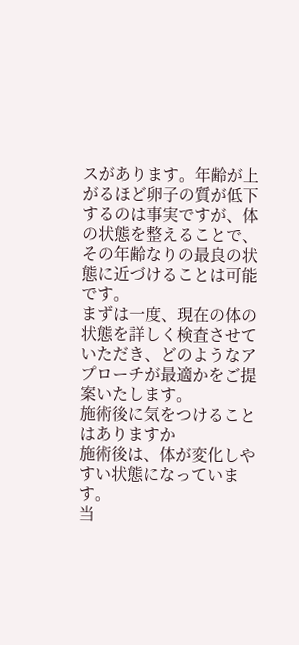スがあります。年齢が上がるほど卵子の質が低下するのは事実ですが、体の状態を整えることで、その年齢なりの最良の状態に近づけることは可能です。
まずは一度、現在の体の状態を詳しく検査させていただき、どのようなアプローチが最適かをご提案いたします。
施術後に気をつけることはありますか
施術後は、体が変化しやすい状態になっています。
当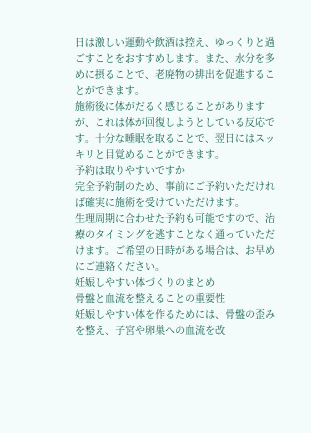日は激しい運動や飲酒は控え、ゆっくりと過ごすことをおすすめします。また、水分を多めに摂ることで、老廃物の排出を促進することができます。
施術後に体がだるく感じることがありますが、これは体が回復しようとしている反応です。十分な睡眠を取ることで、翌日にはスッキリと目覚めることができます。
予約は取りやすいですか
完全予約制のため、事前にご予約いただければ確実に施術を受けていただけます。
生理周期に合わせた予約も可能ですので、治療のタイミングを逃すことなく通っていただけます。ご希望の日時がある場合は、お早めにご連絡ください。
妊娠しやすい体づくりのまとめ
骨盤と血流を整えることの重要性
妊娠しやすい体を作るためには、骨盤の歪みを整え、子宮や卵巣への血流を改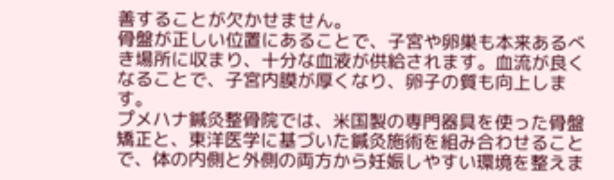善することが欠かせません。
骨盤が正しい位置にあることで、子宮や卵巣も本来あるべき場所に収まり、十分な血液が供給されます。血流が良くなることで、子宮内膜が厚くなり、卵子の質も向上します。
プメハナ鍼灸整骨院では、米国製の専門器具を使った骨盤矯正と、東洋医学に基づいた鍼灸施術を組み合わせることで、体の内側と外側の両方から妊娠しやすい環境を整えま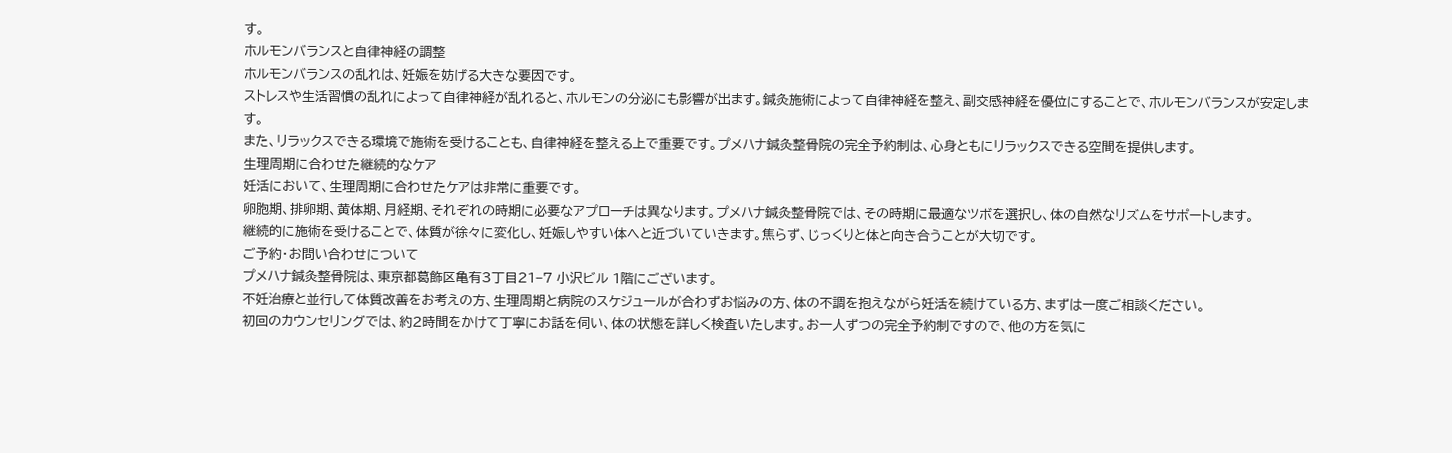す。
ホルモンバランスと自律神経の調整
ホルモンバランスの乱れは、妊娠を妨げる大きな要因です。
ストレスや生活習慣の乱れによって自律神経が乱れると、ホルモンの分泌にも影響が出ます。鍼灸施術によって自律神経を整え、副交感神経を優位にすることで、ホルモンバランスが安定します。
また、リラックスできる環境で施術を受けることも、自律神経を整える上で重要です。プメハナ鍼灸整骨院の完全予約制は、心身ともにリラックスできる空間を提供します。
生理周期に合わせた継続的なケア
妊活において、生理周期に合わせたケアは非常に重要です。
卵胞期、排卵期、黄体期、月経期、それぞれの時期に必要なアプローチは異なります。プメハナ鍼灸整骨院では、その時期に最適なツボを選択し、体の自然なリズムをサポートします。
継続的に施術を受けることで、体質が徐々に変化し、妊娠しやすい体へと近づいていきます。焦らず、じっくりと体と向き合うことが大切です。
ご予約・お問い合わせについて
プメハナ鍼灸整骨院は、東京都葛飾区亀有3丁目21−7 小沢ビル 1階にございます。
不妊治療と並行して体質改善をお考えの方、生理周期と病院のスケジュールが合わずお悩みの方、体の不調を抱えながら妊活を続けている方、まずは一度ご相談ください。
初回のカウンセリングでは、約2時間をかけて丁寧にお話を伺い、体の状態を詳しく検査いたします。お一人ずつの完全予約制ですので、他の方を気に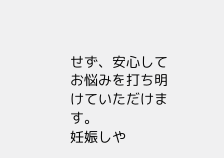せず、安心してお悩みを打ち明けていただけます。
妊娠しや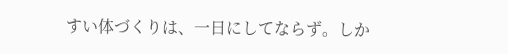すい体づくりは、一日にしてならず。しか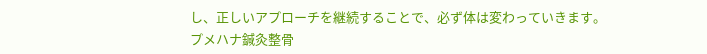し、正しいアプローチを継続することで、必ず体は変わっていきます。
プメハナ鍼灸整骨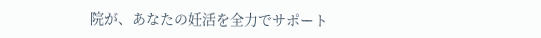院が、あなたの妊活を全力でサポート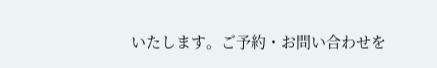いたします。ご予約・お問い合わせを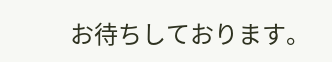お待ちしております。